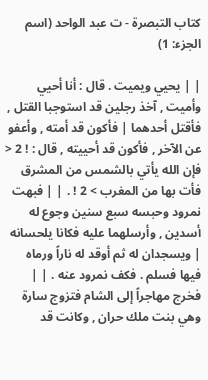كتاب التبصرة - ت عبد الواحد (اسم الجزء: 1)

| | يحيي ويميت . قال : أنا أحيي وأميت , آخذ رجلين قد استوجبا القتل , فأقتل أحدهما | فأكون قد أمته , وأعفو عن الآخر , فأكون قد أحييته , قال : ! 2 < فإن الله يأتي بالشمس من المشرق فأت بها من المغرب > 2 ! . | | فبهت نمرود وحبسه سبع سنين وجوع له أسدين , وأرسلهما عليه فكانا يلحسانه | ويسجدان له ثم أوقد له ناراً ورماه فيها فسلم . فكف نمرود عنه . | | فخرج مهاجراً إلى الشام فتزوج سارة وهي بنت ملك حران , وكانت قد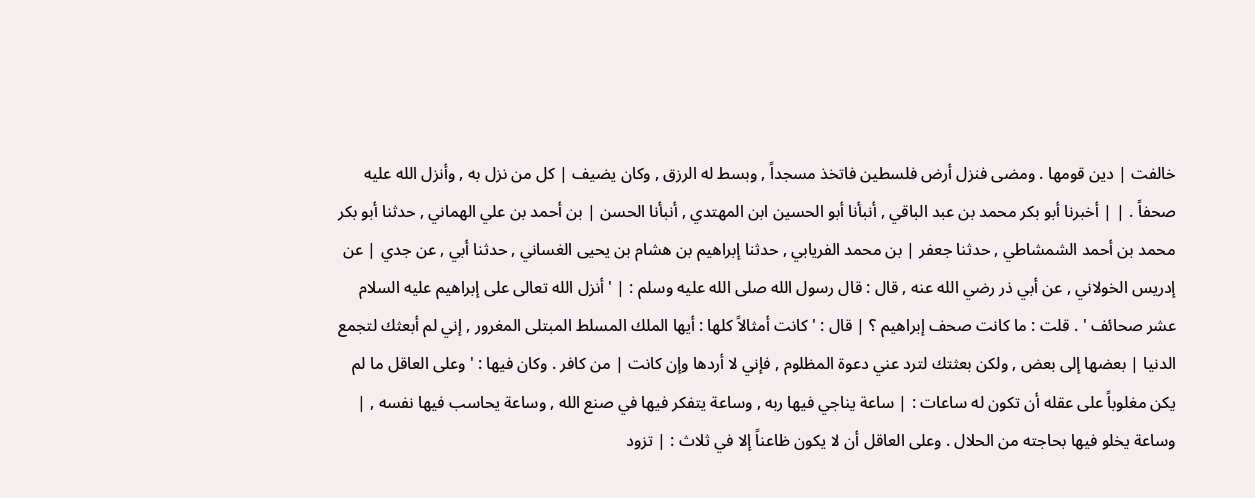خالفت | دين قومها . ومضى فنزل أرض فلسطين فاتخذ مسجداً , وبسط له الرزق , وكان يضيف | كل من نزل به , وأنزل الله عليه صحفاً . | | أخبرنا أبو بكر محمد بن عبد الباقي , أنبأنا أبو الحسين ابن المهتدي , أنبأنا الحسن | بن أحمد بن علي الهماني , حدثنا أبو بكر محمد بن أحمد الشمشاطي , حدثنا جعفر | بن محمد الفريابي , حدثنا إبراهيم بن هشام بن يحيى الغساني , حدثنا أبي , عن جدي | عن إدريس الخولاني , عن أبي ذر رضي الله عنه , قال : قال رسول الله صلى الله عليه وسلم : | ' أنزل الله تعالى على إبراهيم عليه السلام عشر صحائف ' . قلت : ما كانت صحف إبراهيم ؟ | قال : ' كانت أمثالاً كلها : أيها الملك المسلط المبتلى المغرور , إني لم أبعثك لتجمع الدنيا | بعضها إلى بعض , ولكن بعثتك لترد عني دعوة المظلوم , فإني لا أردها وإن كانت | من كافر . وكان فيها : ' وعلى العاقل ما لم يكن مغلوباً على عقله أن تكون له ساعات : | ساعة يناجي فيها ربه , وساعة يتفكر فيها في صنع الله , وساعة يحاسب فيها نفسه , | وساعة يخلو فيها بحاجته من الحلال . وعلى العاقل أن لا يكون ظاعناً إلا في ثلاث : | تزود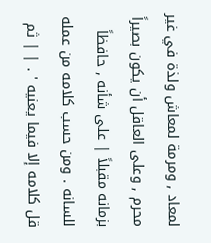لمعاد , ومرمة لمعاش ولذة في غير محرم , وعلى العاقل أن يكون بصيراً بزمانه مقبلاً | على شأنه , حافظاً للسانه . ومن حسب كلامه من عمله قل كلامه إلا فيما يعنيه ' . | | ثم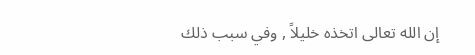إن الله تعالى اتخذه خليلاً , وفي سبب ذلك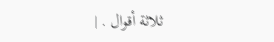ثلاثة أقوال . |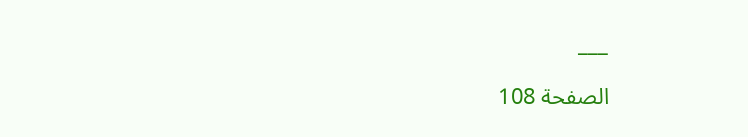___

الصفحة 108